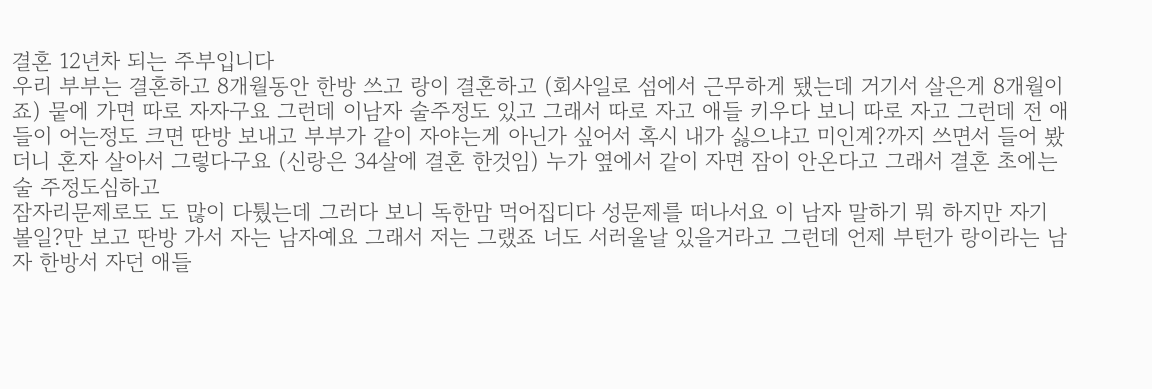결혼 12년차 되는 주부입니다
우리 부부는 결혼하고 8개월동안 한방 쓰고 랑이 결혼하고 (회사일로 섬에서 근무하게 됐는데 거기서 살은게 8개월이죠) 뭍에 가면 따로 자자구요 그런데 이남자 술주정도 있고 그래서 따로 자고 애들 키우다 보니 따로 자고 그런데 전 애들이 어는정도 크면 딴방 보내고 부부가 같이 자야는게 아닌가 싶어서 혹시 내가 싫으냐고 미인계?까지 쓰면서 들어 봤더니 혼자 살아서 그렇다구요 (신랑은 34살에 결혼 한것임) 누가 옆에서 같이 자면 잠이 안온다고 그래서 결혼 초에는 술 주정도심하고
잠자리문제로도 도 많이 다퉜는데 그러다 보니 독한맘 먹어집디다 성문제를 떠나서요 이 남자 말하기 뭐 하지만 자기 볼일?만 보고 딴방 가서 자는 남자예요 그래서 저는 그랬죠 너도 서러울날 있을거라고 그런데 언제 부턴가 랑이라는 남자 한방서 자던 애들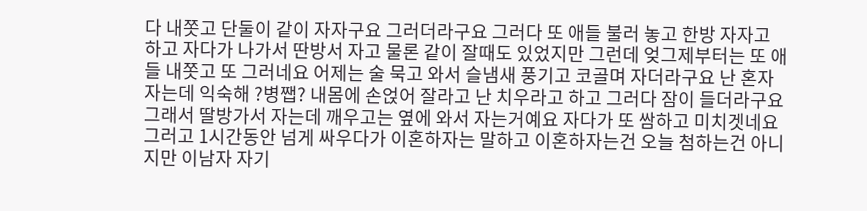다 내쫏고 단둘이 같이 자자구요 그러더라구요 그러다 또 애들 불러 놓고 한방 자자고 하고 자다가 나가서 딴방서 자고 물론 같이 잘때도 있었지만 그런데 엊그제부터는 또 애들 내쫏고 또 그러네요 어제는 술 묵고 와서 슬냄새 풍기고 코골며 자더라구요 난 혼자 자는데 익숙해 ?병쨉? 내몸에 손얹어 잘라고 난 치우라고 하고 그러다 잠이 들더라구요 그래서 딸방가서 자는데 깨우고는 옆에 와서 자는거예요 자다가 또 쌈하고 미치겟네요 그러고 1시간동안 넘게 싸우다가 이혼하자는 말하고 이혼하자는건 오늘 첨하는건 아니지만 이남자 자기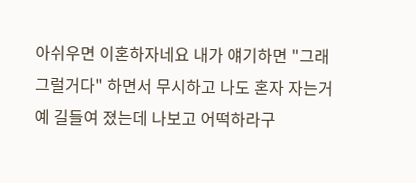아쉬우면 이혼하자네요 내가 얘기하면 "그래 그럴거다" 하면서 무시하고 나도 혼자 자는거예 길들여 졌는데 나보고 어떡하라구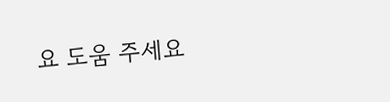요 도움 주세요